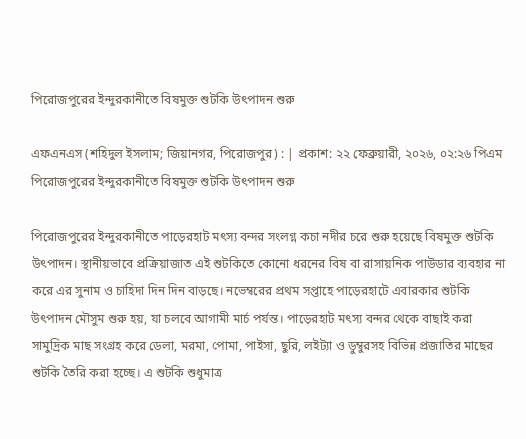পিরোজপুরের ইন্দুরকানীতে বিষমুক্ত শুটকি উৎপাদন শুরু

এফএনএস (শহিদুল ইসলাম; জিয়ানগর, পিরোজপুর) : | প্রকাশ: ২২ ফেব্রুয়ারী, ২০২৬, ০২:২৬ পিএম
পিরোজপুরের ইন্দুরকানীতে বিষমুক্ত শুটকি উৎপাদন শুরু

পিরোজপুরের ইন্দুরকানীতে পাড়েরহাট মৎস্য বন্দর সংলগ্ন কচা নদীর চরে শুরু হয়েছে বিষমুক্ত শুটকি উৎপাদন। স্থানীয়ভাবে প্রক্রিয়াজাত এই শুটকিতে কোনো ধরনের বিষ বা রাসায়নিক পাউডার ব্যবহার না করে এর সুনাম ও চাহিদা দিন দিন বাড়ছে। নভেম্বরের প্রথম সপ্তাহে পাড়েরহাটে এবারকার শুটকি উৎপাদন মৌসুম শুরু হয়, যা চলবে আগামী মার্চ পর্যন্ত। পাড়েরহাট মৎস্য বন্দর থেকে বাছাই করা সামুদ্রিক মাছ সংগ্রহ করে ডেলা, মরমা, পোমা, পাইসা, ছুরি, লইট্যা ও ডুম্বুরসহ বিভিন্ন প্রজাতির মাছের শুটকি তৈরি করা হচ্ছে। এ শুটকি শুধুমাত্র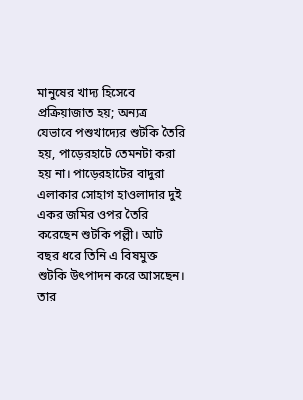মানুষের খাদ্য হিসেবে প্রক্রিয়াজাত হয়; অন্যত্র যেভাবে পশুখাদ্যের শুটকি তৈরি হয়, পাড়েরহাটে তেমনটা করা হয় না। পাড়েরহাটের বাদুরা এলাকার সোহাগ হাওলাদার দুই একর জমির ওপর তৈরি করেছেন শুটকি পল্লী। আট বছর ধরে তিনি এ বিষমুক্ত শুটকি উৎপাদন করে আসছেন। তার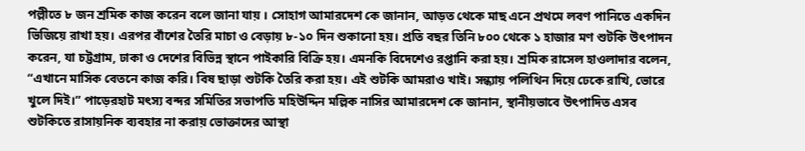পল্লীতে ৮ জন শ্রমিক কাজ করেন বলে জানা যায় । সোহাগ আমারদেশ কে জানান, আড়ত থেকে মাছ এনে প্রথমে লবণ পানিতে একদিন ভিজিয়ে রাখা হয়। এরপর বাঁশের তৈরি মাচা ও বেড়ায় ৮-১০ দিন শুকানো হয়। প্রতি বছর তিনি ৮০০ থেকে ১ হাজার মণ শুটকি উৎপাদন করেন, যা চট্টগ্রাম, ঢাকা ও দেশের বিভিন্ন স্থানে পাইকারি বিক্রি হয়। এমনকি বিদেশেও রপ্তানি করা হয়। শ্রমিক রাসেল হাওলাদার বলেন, “এখানে মাসিক বেতনে কাজ করি। বিষ ছাড়া শুটকি তৈরি করা হয়। এই শুটকি আমরাও খাই। সন্ধ্যায় পলিথিন দিয়ে ঢেকে রাখি, ভোরে খুলে দিই।” পাড়েরহাট মৎস্য বন্দর সমিতির সভাপতি মহিউদ্দিন মল্লিক নাসির আমারদেশ কে জানান, স্থানীয়ভাবে উৎপাদিত এসব শুটকিতে রাসায়নিক ব্যবহার না করায় ভোক্তাদের আস্থা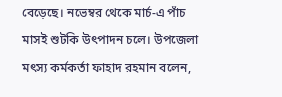বেড়েছে। নভেম্বর থেকে মার্চ-এ পাঁচ মাসই শুটকি উৎপাদন চলে। উপজেলা মৎস্য কর্মকর্তা ফাহাদ রহমান বলেন,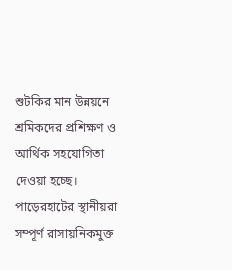শুটকির মান উন্নয়নে শ্রমিকদের প্রশিক্ষণ ও আর্থিক সহযোগিতা দেওয়া হচ্ছে। পাড়েরহাটের স্থানীয়রা সম্পূর্ণ রাসায়নিকমুক্ত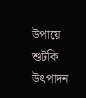উপায়ে শুটকি উৎপাদন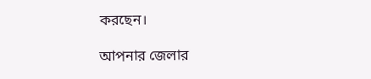করছেন।

আপনার জেলার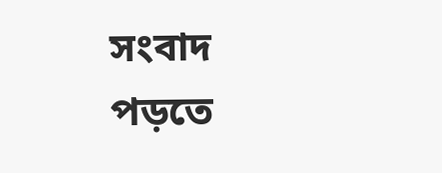সংবাদ পড়তে